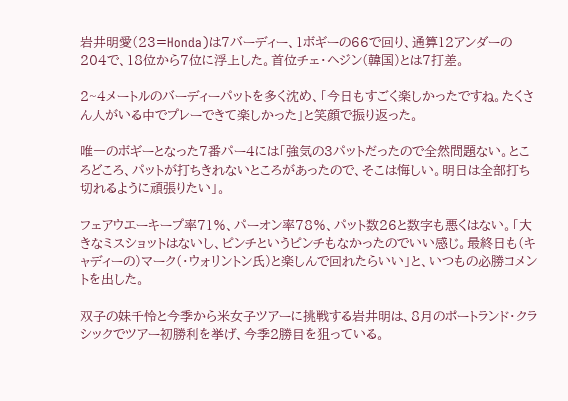岩井明愛(23=Honda)は7バーディー、1ボギーの66で回り、通算12アンダーの204で、18位から7位に浮上した。首位チェ・ヘジン(韓国)とは7打差。

2~4メートルのバーディーパットを多く沈め、「今日もすごく楽しかったですね。たくさん人がいる中でプレーできて楽しかった」と笑顔で振り返った。

唯一のボギーとなった7番パー4には「強気の3パットだったので全然問題ない。ところどころ、パットが打ちきれないところがあったので、そこは悔しい。明日は全部打ち切れるように頑張りたい」。

フェアウエーキープ率71%、パーオン率78%、パット数26と数字も悪くはない。「大きなミスショットはないし、ピンチというピンチもなかったのでいい感じ。最終日も(キャディーの)マーク(・ウォリントン氏)と楽しんで回れたらいい」と、いつもの必勝コメントを出した。

双子の妹千怜と今季から米女子ツアーに挑戦する岩井明は、8月のポートランド・クラシックでツアー初勝利を挙げ、今季2勝目を狙っている。